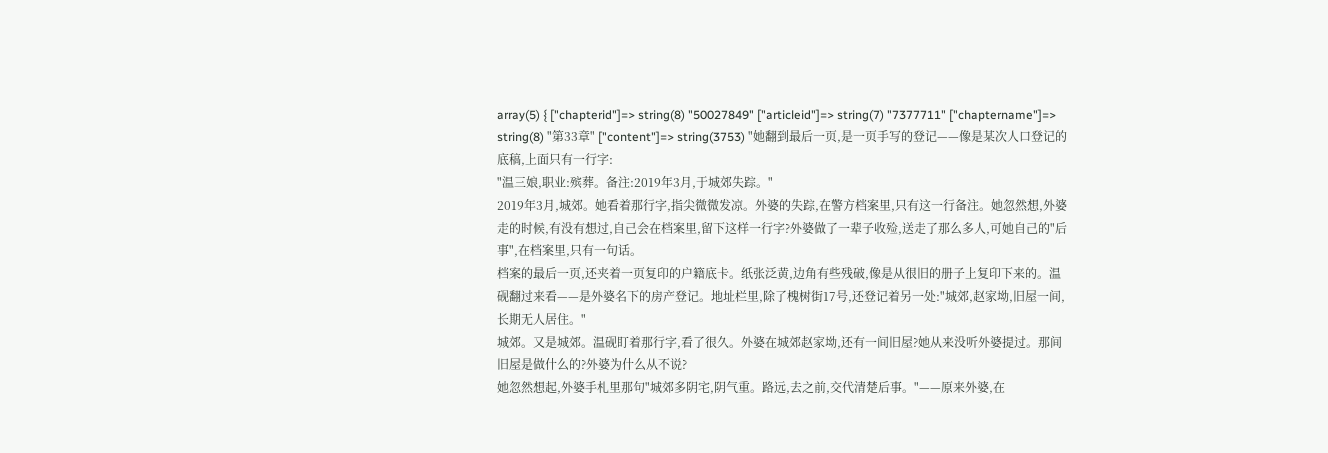array(5) { ["chapterid"]=> string(8) "50027849" ["articleid"]=> string(7) "7377711" ["chaptername"]=> string(8) "第33章" ["content"]=> string(3753) "她翻到最后一页,是一页手写的登记——像是某次人口登记的底稿,上面只有一行字:
"温三娘,职业:殡葬。备注:2019年3月,于城郊失踪。"
2019年3月,城郊。她看着那行字,指尖微微发凉。外婆的失踪,在警方档案里,只有这一行备注。她忽然想,外婆走的时候,有没有想过,自己会在档案里,留下这样一行字?外婆做了一辈子收殓,送走了那么多人,可她自己的"后事",在档案里,只有一句话。
档案的最后一页,还夹着一页复印的户籍底卡。纸张泛黄,边角有些残破,像是从很旧的册子上复印下来的。温砚翻过来看——是外婆名下的房产登记。地址栏里,除了槐树街17号,还登记着另一处:"城郊,赵家坳,旧屋一间,长期无人居住。"
城郊。又是城郊。温砚盯着那行字,看了很久。外婆在城郊赵家坳,还有一间旧屋?她从来没听外婆提过。那间旧屋是做什么的?外婆为什么从不说?
她忽然想起,外婆手札里那句"城郊多阴宅,阴气重。路远,去之前,交代清楚后事。"——原来外婆,在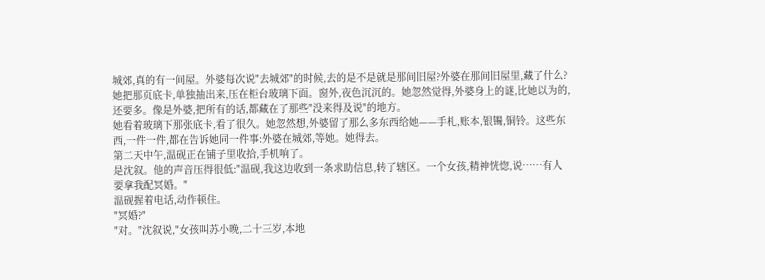城郊,真的有一间屋。外婆每次说"去城郊"的时候,去的是不是就是那间旧屋?外婆在那间旧屋里,藏了什么?
她把那页底卡,单独抽出来,压在柜台玻璃下面。窗外,夜色沉沉的。她忽然觉得,外婆身上的谜,比她以为的,还要多。像是外婆,把所有的话,都藏在了那些"没来得及说"的地方。
她看着玻璃下那张底卡,看了很久。她忽然想,外婆留了那么多东西给她——手札,账本,银镯,铜铃。这些东西,一件一件,都在告诉她同一件事:外婆在城郊,等她。她得去。
第二天中午,温砚正在铺子里收拾,手机响了。
是沈叙。他的声音压得很低:"温砚,我这边收到一条求助信息,转了辖区。一个女孩,精神恍惚,说……有人要拿我配冥婚。"
温砚握着电话,动作顿住。
"冥婚?"
"对。"沈叙说,"女孩叫苏小晚,二十三岁,本地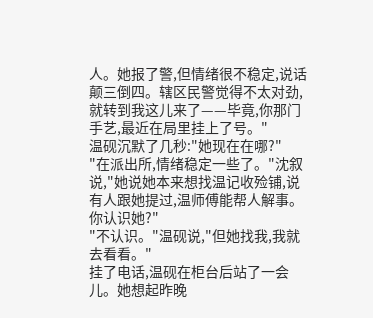人。她报了警,但情绪很不稳定,说话颠三倒四。辖区民警觉得不太对劲,就转到我这儿来了——毕竟,你那门手艺,最近在局里挂上了号。"
温砚沉默了几秒:"她现在在哪?"
"在派出所,情绪稳定一些了。"沈叙说,"她说她本来想找温记收殓铺,说有人跟她提过,温师傅能帮人解事。你认识她?"
"不认识。"温砚说,"但她找我,我就去看看。"
挂了电话,温砚在柜台后站了一会儿。她想起昨晚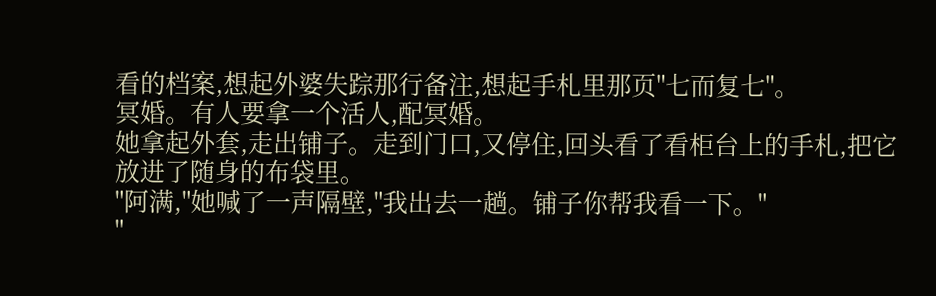看的档案,想起外婆失踪那行备注,想起手札里那页"七而复七"。
冥婚。有人要拿一个活人,配冥婚。
她拿起外套,走出铺子。走到门口,又停住,回头看了看柜台上的手札,把它放进了随身的布袋里。
"阿满,"她喊了一声隔壁,"我出去一趟。铺子你帮我看一下。"
"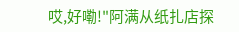哎,好嘞!"阿满从纸扎店探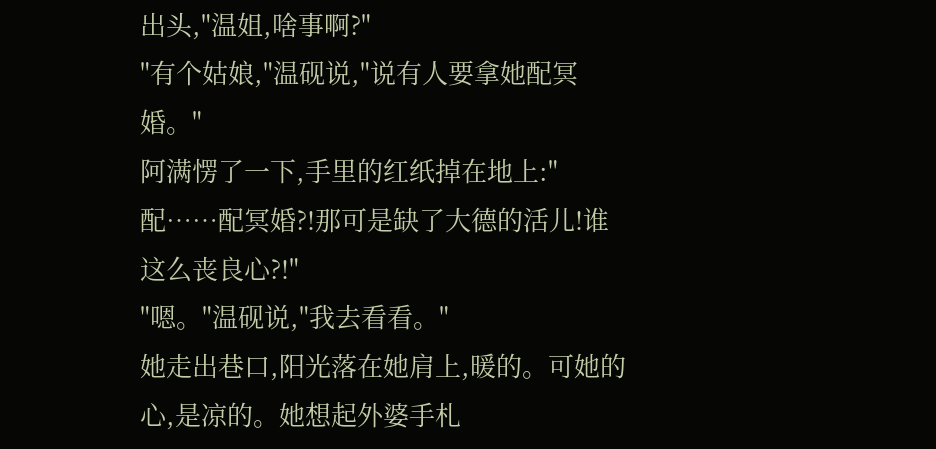出头,"温姐,啥事啊?"
"有个姑娘,"温砚说,"说有人要拿她配冥婚。"
阿满愣了一下,手里的红纸掉在地上:"配……配冥婚?!那可是缺了大德的活儿!谁这么丧良心?!"
"嗯。"温砚说,"我去看看。"
她走出巷口,阳光落在她肩上,暖的。可她的心,是凉的。她想起外婆手札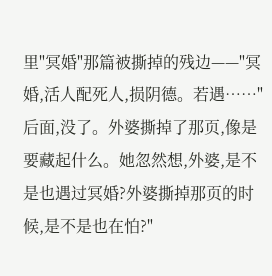里"冥婚"那篇被撕掉的残边——"冥婚,活人配死人,损阴德。若遇……"后面,没了。外婆撕掉了那页,像是要藏起什么。她忽然想,外婆,是不是也遇过冥婚?外婆撕掉那页的时候,是不是也在怕?"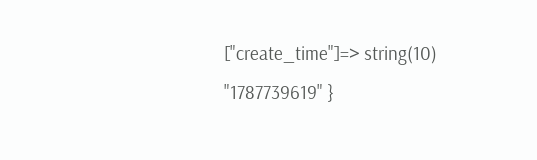["create_time"]=> string(10) "1787739619" }